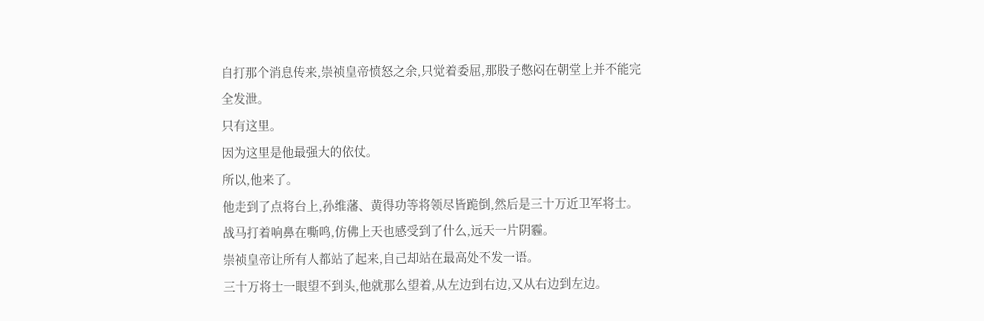自打那个消息传来,崇祯皇帝愤怒之余,只觉着委屈,那股子憋闷在朝堂上并不能完全发泄。
只有这里。
因为这里是他最强大的依仗。
所以,他来了。
他走到了点将台上,孙维藩、黄得功等将领尽皆跪倒,然后是三十万近卫军将士。
战马打着响鼻在嘶鸣,仿佛上天也感受到了什么,远天一片阴霾。
崇祯皇帝让所有人都站了起来,自己却站在最高处不发一语。
三十万将士一眼望不到头,他就那么望着,从左边到右边,又从右边到左边。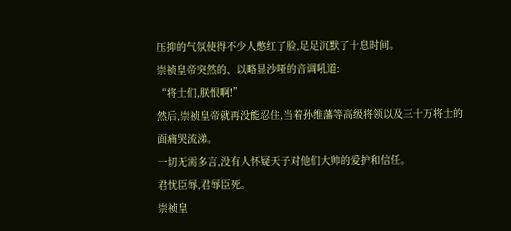压抑的气氛使得不少人憋红了脸,足足沉默了十息时间。
崇祯皇帝突然的、以略显沙哑的音调吼道:
“将士们,朕恨啊!”
然后,崇祯皇帝就再没能忍住,当着孙维藩等高级将领以及三十万将士的面痛哭流涕。
一切无需多言,没有人怀疑天子对他们大帅的爱护和信任。
君忧臣辱,君辱臣死。
崇祯皇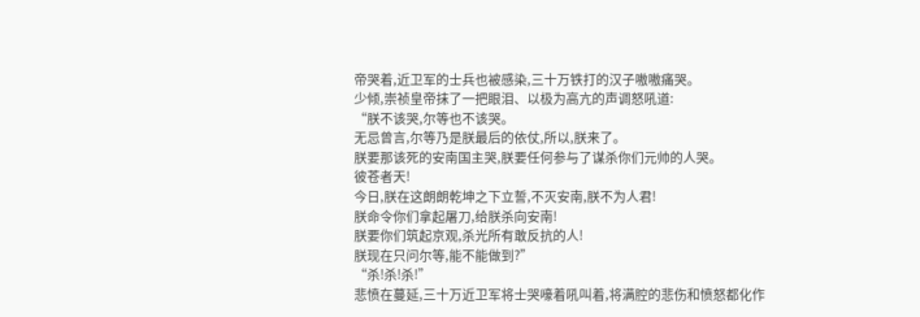帝哭着,近卫军的士兵也被感染,三十万铁打的汉子嗷嗷痛哭。
少倾,崇祯皇帝抹了一把眼泪、以极为高亢的声调怒吼道:
“朕不该哭,尔等也不该哭。
无忌曾言,尔等乃是朕最后的依仗,所以,朕来了。
朕要那该死的安南国主哭,朕要任何参与了谋杀你们元帅的人哭。
彼苍者天!
今日,朕在这朗朗乾坤之下立誓,不灭安南,朕不为人君!
朕命令你们拿起屠刀,给朕杀向安南!
朕要你们筑起京观,杀光所有敢反抗的人!
朕现在只问尔等,能不能做到?”
“杀!杀!杀!”
悲愤在蔓延,三十万近卫军将士哭嚎着吼叫着,将满腔的悲伤和愤怒都化作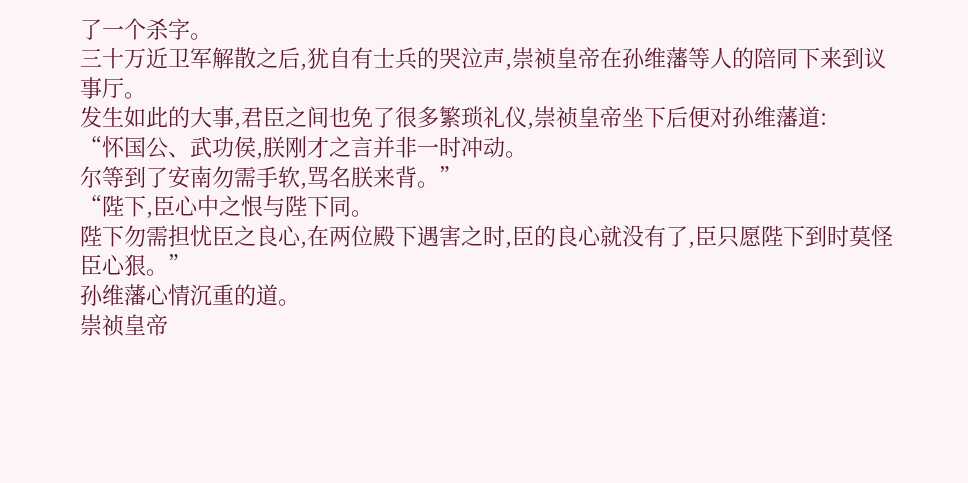了一个杀字。
三十万近卫军解散之后,犹自有士兵的哭泣声,崇祯皇帝在孙维藩等人的陪同下来到议事厅。
发生如此的大事,君臣之间也免了很多繁琐礼仪,崇祯皇帝坐下后便对孙维藩道:
“怀国公、武功侯,朕刚才之言并非一时冲动。
尔等到了安南勿需手软,骂名朕来背。”
“陛下,臣心中之恨与陛下同。
陛下勿需担忧臣之良心,在两位殿下遇害之时,臣的良心就没有了,臣只愿陛下到时莫怪臣心狠。”
孙维藩心情沉重的道。
崇祯皇帝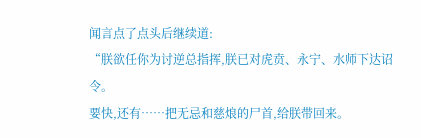闻言点了点头后继续道:
“朕欲任你为讨逆总指挥,朕已对虎贲、永宁、水师下达诏令。
要快,还有……把无忌和慈烺的尸首,给朕带回来。